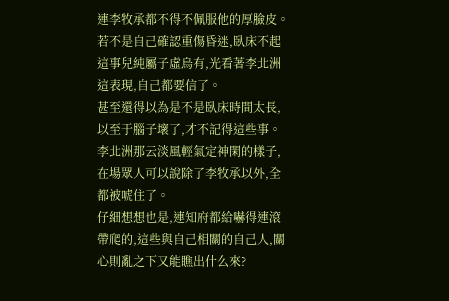連李牧承都不得不佩服他的厚臉皮。
若不是自己確認重傷昏迷,臥床不起這事兒純屬子虛烏有,光看著李北洲這表現,自己都要信了。
甚至還得以為是不是臥床時間太長,以至于腦子壞了,才不記得這些事。
李北洲那云淡風輕氣定神閑的樣子,在場眾人可以說除了李牧承以外,全都被唬住了。
仔細想想也是,連知府都給嚇得連滾帶爬的,這些與自己相關的自己人,關心則亂之下又能瞧出什么來?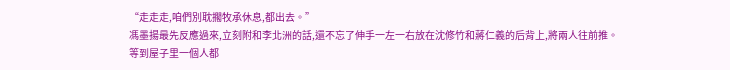“走走走,咱們別耽擱牧承休息,都出去。”
馮墨揚最先反應過來,立刻附和李北洲的話,還不忘了伸手一左一右放在沈修竹和蔣仁義的后背上,將兩人往前推。
等到屋子里一個人都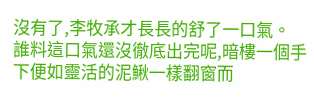沒有了,李牧承才長長的舒了一口氣。
誰料這口氣還沒徹底出完呢,暗樓一個手下便如靈活的泥鰍一樣翻窗而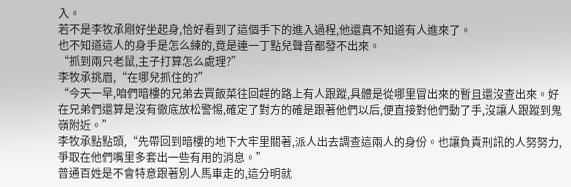入。
若不是李牧承剛好坐起身,恰好看到了這個手下的進入過程,他還真不知道有人進來了。
也不知道這人的身手是怎么練的,竟是連一丁點兒聲音都發不出來。
“抓到兩只老鼠,主子打算怎么處理?”
李牧承挑眉,“在哪兒抓住的?”
“今天一早,咱們暗樓的兄弟去買飯菜往回趕的路上有人跟蹤,具體是從哪里冒出來的暫且還沒查出來。好在兄弟們還算是沒有徹底放松警惕,確定了對方的確是跟著他們以后,便直接對他們動了手,沒讓人跟蹤到鬼嶺附近。”
李牧承點點頭,“先帶回到暗樓的地下大牢里關著,派人出去調查這兩人的身份。也讓負責刑訊的人努努力,爭取在他們嘴里多套出一些有用的消息。”
普通百姓是不會特意跟著別人馬車走的,這分明就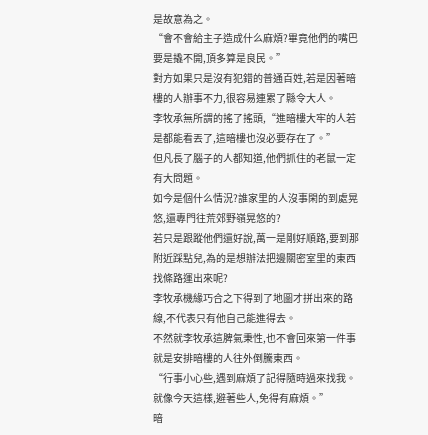是故意為之。
“會不會給主子造成什么麻煩?畢竟他們的嘴巴要是撬不開,頂多算是良民。”
對方如果只是沒有犯錯的普通百姓,若是因著暗樓的人辦事不力,很容易連累了縣令大人。
李牧承無所謂的搖了搖頭,“進暗樓大牢的人若是都能看丟了,這暗樓也沒必要存在了。”
但凡長了腦子的人都知道,他們抓住的老鼠一定有大問題。
如今是個什么情況?誰家里的人沒事閑的到處晃悠,還專門往荒郊野嶺晃悠的?
若只是跟蹤他們還好說,萬一是剛好順路,要到那附近踩點兒,為的是想辦法把邊關密室里的東西找條路運出來呢?
李牧承機緣巧合之下得到了地圖才拼出來的路線,不代表只有他自己能進得去。
不然就李牧承這脾氣秉性,也不會回來第一件事就是安排暗樓的人往外倒騰東西。
“行事小心些,遇到麻煩了記得隨時過來找我。就像今天這樣,避著些人,免得有麻煩。”
暗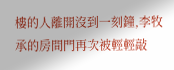樓的人離開沒到一刻鐘,李牧承的房間門再次被輕輕敲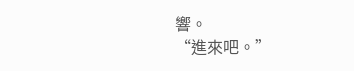響。
“進來吧。”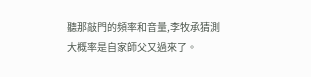聽那敲門的頻率和音量,李牧承猜測大概率是自家師父又過來了。